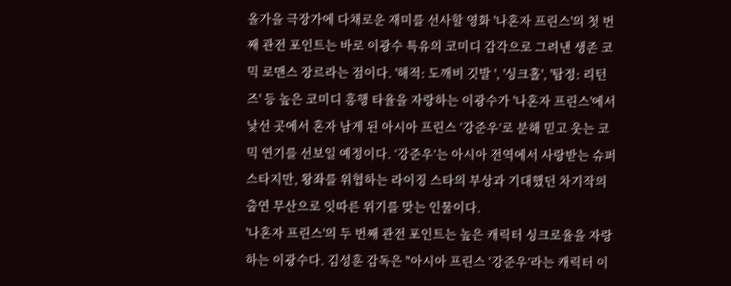올가을 극장가에 다채로운 재미를 선사할 영화 '나혼자 프린스'의 첫 번째 관전 포인트는 바로 이광수 특유의 코미디 감각으로 그려낸 생존 코믹 로맨스 장르라는 점이다. '해적: 도깨비 깃발 ', '싱크홀', '탐정: 리턴즈' 등 높은 코미디 흥행 타율을 자랑하는 이광수가 '나혼자 프린스'에서 낯선 곳에서 혼자 남게 된 아시아 프린스 ‘강준우’로 분해 믿고 웃는 코믹 연기를 선보일 예정이다. ‘강준우’는 아시아 전역에서 사랑받는 슈퍼스타지만, 왕좌를 위협하는 라이징 스타의 부상과 기대했던 차기작의 출연 무산으로 잇따른 위기를 맞는 인물이다.
'나혼자 프린스'의 두 번째 관전 포인트는 높은 캐릭터 싱크로율을 자랑하는 이광수다. 김성훈 감독은 "아시아 프린스 ‘강준우’라는 캐릭터 이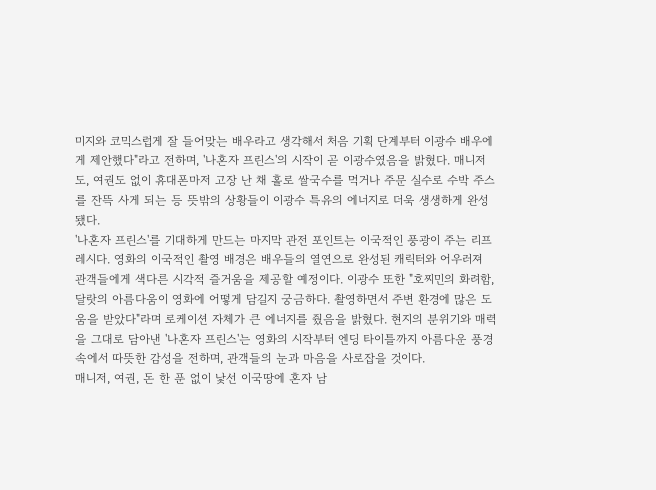미지와 코믹스럽게 잘 들어맞는 배우라고 생각해서 처음 기획 단계부터 이광수 배우에게 제안했다"라고 전하며, '나혼자 프린스'의 시작이 곧 이광수였음을 밝혔다. 매니저도, 여권도 없이 휴대폰마저 고장 난 채 홀로 쌀국수를 먹거나 주문 실수로 수박 주스를 잔뜩 사게 되는 등 뜻밖의 상황들이 이광수 특유의 에너지로 더욱 생생하게 완성됐다.
'나혼자 프린스'를 기대하게 만드는 마지막 관전 포인트는 이국적인 풍광이 주는 리프레시다. 영화의 이국적인 촬영 배경은 배우들의 열연으로 완성된 캐릭터와 어우러져 관객들에게 색다른 시각적 즐거움을 제공할 예정이다. 이광수 또한 "호찌민의 화려함, 달랏의 아름다움이 영화에 어떻게 담길지 궁금하다. 촬영하면서 주변 환경에 많은 도움을 받았다"라며 로케이션 자체가 큰 에너지를 줬음을 밝혔다. 현지의 분위기와 매력을 그대로 담아낸 '나혼자 프린스'는 영화의 시작부터 엔딩 타이틀까지 아름다운 풍경 속에서 따뜻한 감성을 전하며, 관객들의 눈과 마음을 사로잡을 것이다.
매니저, 여권, 돈 한 푼 없이 낯선 이국땅에 혼자 남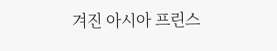겨진 아시아 프린스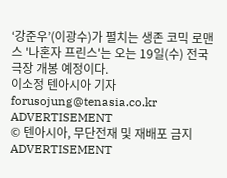‘강준우’(이광수)가 펼치는 생존 코믹 로맨스 '나혼자 프린스'는 오는 19일(수) 전국 극장 개봉 예정이다.
이소정 텐아시아 기자 forusojung@tenasia.co.kr
ADVERTISEMENT
© 텐아시아, 무단전재 및 재배포 금지
ADVERTISEMENT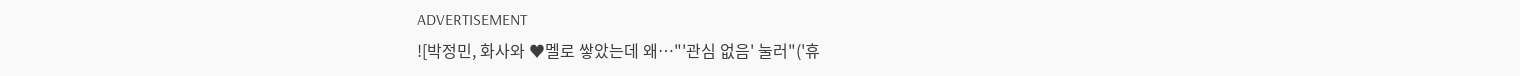ADVERTISEMENT
![박정민, 화사와 ♥멜로 쌓았는데 왜…"'관심 없음' 눌러"('휴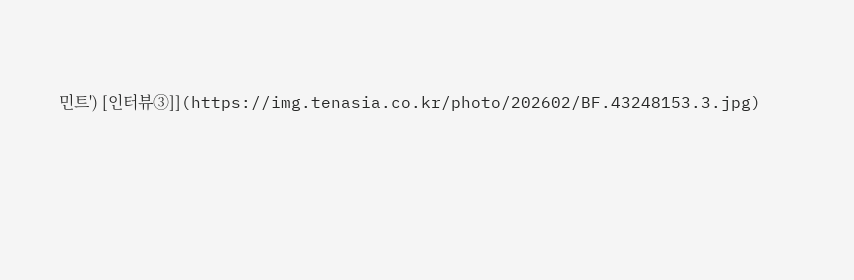민트') [인터뷰③]](https://img.tenasia.co.kr/photo/202602/BF.43248153.3.jpg)